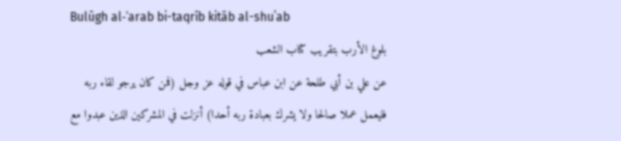Bulūgh al-ʾarab bi-taqrīb kitāb al-shuʿab
بلوغ الأرب بتقريب كتاب الشعب
عن علي بن أبي طلحة عن ابن عباس في قوله عز وجل (فمن كان يرجو لقاء ربه فليعمل عملا صالحا ولا يشرك بعبادة ربه أحدا) أنزلت في المشركين الذين عبدوا مع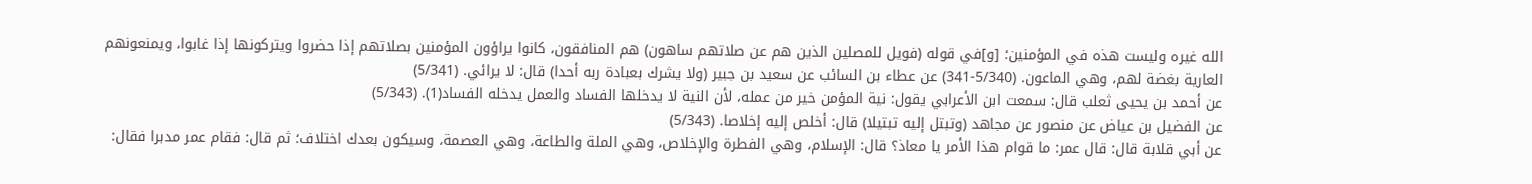الله غيره وليست هذه في المؤمنين؛ [و]في قوله (فويل للمصلين الذين هم عن صلاتهم ساهون) هم المنافقون، كانوا يراؤون المؤمنين بصلاتهم إذا حضروا ويتركونها إذا غابوا، ويمنعونهم العارية بغضة لهم، وهي الماعون. (5/340-341) عن عطاء بن السائب عن سعيد بن جبير (ولا يشرك بعبادة ربه أحدا) قال: لا يرائي. (5/341)
عن أحمد بن يحيى ثعلب قال: سمعت ابن الأعرابي يقول: نية المؤمن خير من عمله، لأن النية لا يدخلها الفساد والعمل يدخله الفساد(1). (5/343)
عن الفضيل بن عياض عن منصور عن مجاهد (وتبتل إليه تبتيلا) قال: أخلص إليه إخلاصا. (5/343)
عن أبي قلابة قال: قال عمر: ما قوام هذا الأمر يا معاذ؟ قال: الإسلام، وهي الفطرة والإخلاص، وهي الملة والطاعة، وهي العصمة، وسيكون بعدك اختلاف؛ ثم قال: فقام عمر مدبرا فقال: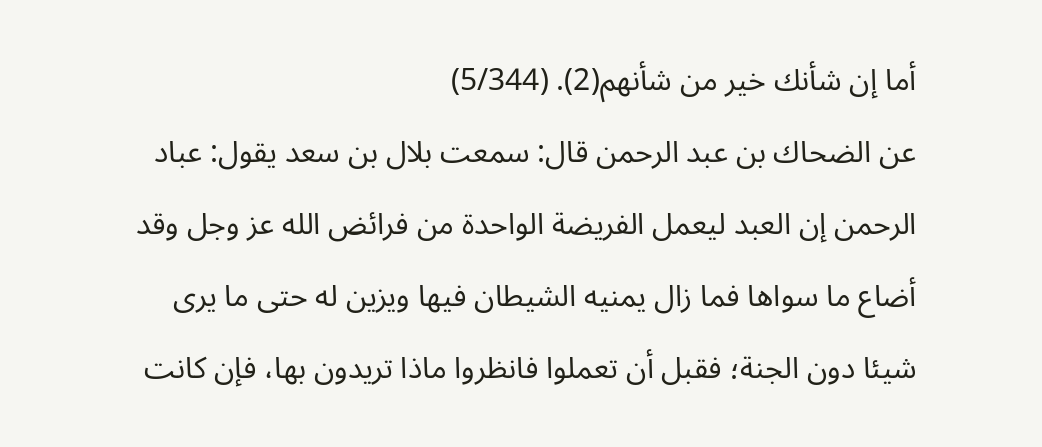أما إن شأنك خير من شأنهم(2). (5/344)
عن الضحاك بن عبد الرحمن قال: سمعت بلال بن سعد يقول: عباد الرحمن إن العبد ليعمل الفريضة الواحدة من فرائض الله عز وجل وقد أضاع ما سواها فما زال يمنيه الشيطان فيها ويزين له حتى ما يرى شيئا دون الجنة؛ فقبل أن تعملوا فانظروا ماذا تريدون بها، فإن كانت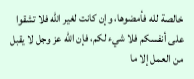خالصة لله فأمضوها، وإن كانت لغير الله فلا تشقوا على أنفسكم فلا شيء لكم، فإن الله عز وجل لا يقبل من العمل إلا ما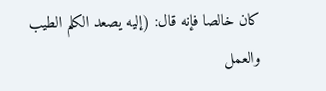كان خالصا فإنه قال: (إليه يصعد الكلم الطيب والعمل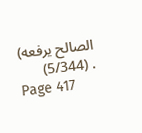الصالح يرفعه) . (5/344)
Page 417